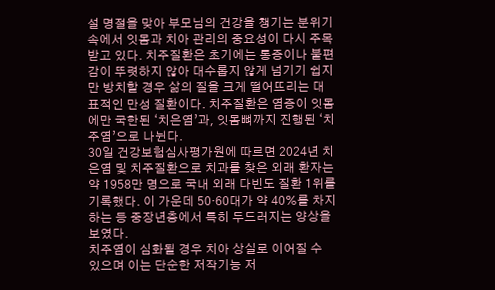설 명절을 맞아 부모님의 건강을 챙기는 분위기 속에서 잇몸과 치아 관리의 중요성이 다시 주목받고 있다. 치주질환은 초기에는 통증이나 불편감이 뚜렷하지 않아 대수롭지 않게 넘기기 쉽지만 방치할 경우 삶의 질을 크게 떨어뜨리는 대표적인 만성 질환이다. 치주질환은 염증이 잇몸에만 국한된 ‘치은염’과, 잇몸뼈까지 진행된 ‘치주염’으로 나뉜다.
30일 건강보험심사평가원에 따르면 2024년 치은염 및 치주질환으로 치과를 찾은 외래 환자는 약 1958만 명으로 국내 외래 다빈도 질환 1위를 기록했다. 이 가운데 50·60대가 약 40%를 차지하는 등 중장년층에서 특히 두드러지는 양상을 보였다.
치주염이 심화될 경우 치아 상실로 이어질 수 있으며 이는 단순한 저작기능 저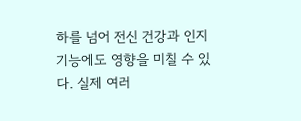하를 넘어 전신 건강과 인지 기능에도 영향을 미칠 수 있다. 실제 여러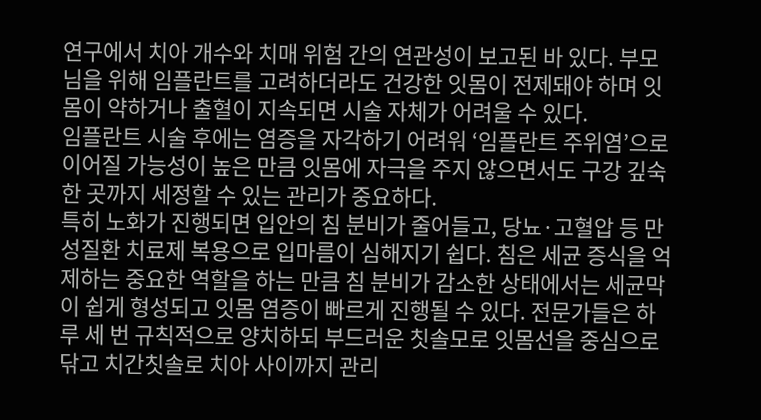연구에서 치아 개수와 치매 위험 간의 연관성이 보고된 바 있다. 부모님을 위해 임플란트를 고려하더라도 건강한 잇몸이 전제돼야 하며 잇몸이 약하거나 출혈이 지속되면 시술 자체가 어려울 수 있다.
임플란트 시술 후에는 염증을 자각하기 어려워 ‘임플란트 주위염’으로 이어질 가능성이 높은 만큼 잇몸에 자극을 주지 않으면서도 구강 깊숙한 곳까지 세정할 수 있는 관리가 중요하다.
특히 노화가 진행되면 입안의 침 분비가 줄어들고, 당뇨·고혈압 등 만성질환 치료제 복용으로 입마름이 심해지기 쉽다. 침은 세균 증식을 억제하는 중요한 역할을 하는 만큼 침 분비가 감소한 상태에서는 세균막이 쉽게 형성되고 잇몸 염증이 빠르게 진행될 수 있다. 전문가들은 하루 세 번 규칙적으로 양치하되 부드러운 칫솔모로 잇몸선을 중심으로 닦고 치간칫솔로 치아 사이까지 관리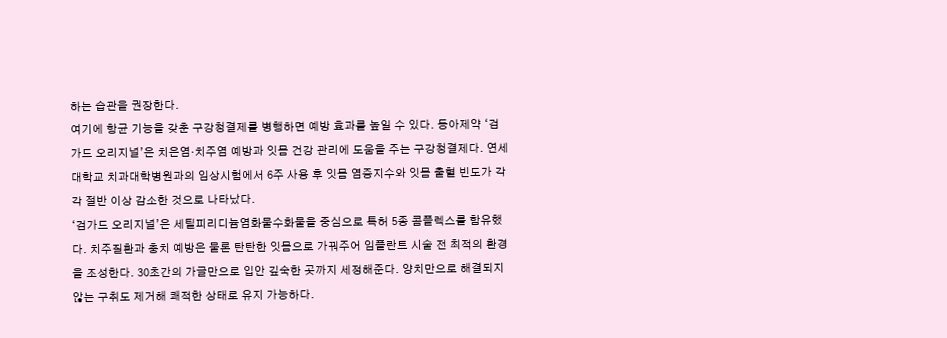하는 습관을 권장한다.
여기에 항균 기능을 갖춘 구강청결제를 병행하면 예방 효과를 높일 수 있다. 동아제약 ‘검가드 오리지널’은 치은염·치주염 예방과 잇몸 건강 관리에 도움을 주는 구강청결제다. 연세대학교 치과대학병원과의 임상시험에서 6주 사용 후 잇몸 염증지수와 잇몸 출혈 빈도가 각각 절반 이상 감소한 것으로 나타났다.
‘검가드 오리지널’은 세틸피리디늄염화물수화물을 중심으로 특허 5종 콤플렉스를 함유했다. 치주질환과 충치 예방은 물론 탄탄한 잇몸으로 가꿔주어 임플란트 시술 전 최적의 환경을 조성한다. 30초간의 가글만으로 입안 깊숙한 곳까지 세정해준다. 양치만으로 해결되지 않는 구취도 제거해 쾌적한 상태로 유지 가능하다.